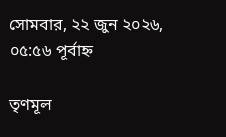সোমবার, ২২ জুন ২০২৬, ০৫:৫৬ পূর্বাহ্ন

তৃণমূল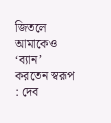জিতলে আমাকেও ‘ব্যান’ করতেন স্বরূপ : দেব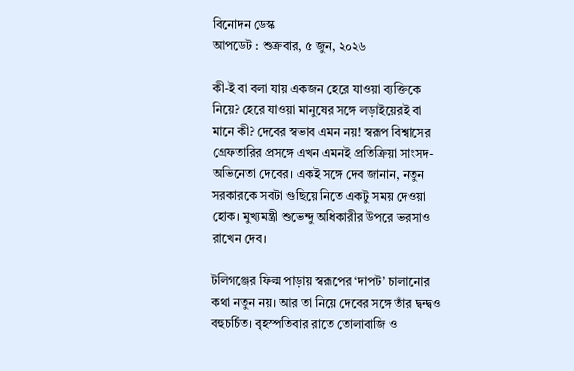বিনোদন ডেস্ক
আপডেট : শুক্রবার, ৫ জুন, ২০২৬

কী-ই বা বলা যায় একজন হেরে যাওয়া ব্যক্তিকে নিয়ে? হেরে যাওয়া মানুষের সঙ্গে লড়াইয়েরই বা মানে কী? দেবের স্বভাব এমন নয়! স্বরূপ বিশ্বাসের গ্রেফতারির প্রসঙ্গে এখন এমনই প্রতিক্রিয়া সাংসদ-অভিনেতা দেবের। একই সঙ্গে দেব জানান, নতুন সরকারকে সবটা গুছিয়ে নিতে একটু সময় দেওয়া হোক। মুখ্যমন্ত্রী শুভেন্দু অধিকারীর উপরে ভরসাও রাখেন দেব।

টলিগঞ্জের ফিল্ম পাড়ায় স্বরূপের ‘দাপট’ চালানোর কথা নতুন নয়। আর তা নিয়ে দেবের সঙ্গে তাঁর দ্বন্দ্বও বহুচর্চিত। বৃহস্পতিবার রাতে তোলাবাজি ও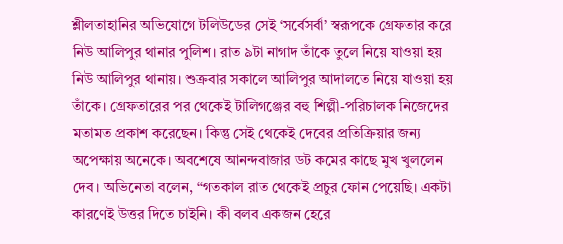শ্লীলতাহানির অভিযোগে টলিউডের সেই ‘সর্বেসর্বা’ স্বরূপকে গ্রেফতার করে নিউ আলিপুর থানার পুলিশ। রাত ৯টা নাগাদ তাঁকে তুলে নিয়ে যাওয়া হয় নিউ আলিপুর থানায়। শুক্রবার সকালে আলিপুর আদালতে নিয়ে যাওয়া হয় তাঁকে। গ্রেফতারের পর থেকেই টালিগঞ্জের বহু শিল্পী-পরিচালক নিজেদের মতামত প্রকাশ করেছেন। কিন্তু সেই থেকেই দেবের প্রতিক্রিয়ার জন্য অপেক্ষায় অনেকে। অবশেষে আনন্দবাজার ডট কমের কাছে মুখ খুললেন দেব। অভিনেতা বলেন, ‘‘গতকাল রাত থেকেই প্রচুর ফোন পেয়েছি। একটা কারণেই উত্তর দিতে চাইনি। কী বলব একজন হেরে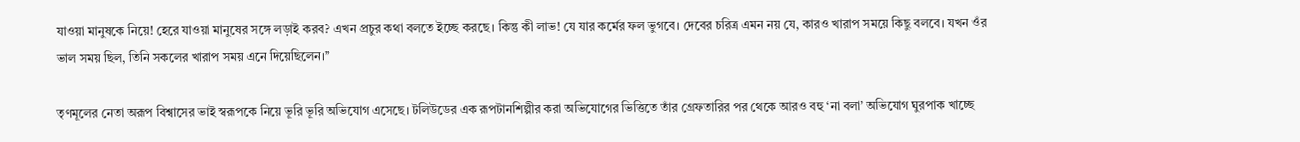যাওয়া মানুষকে নিয়ে! হেরে যাওয়া মানুষের সঙ্গে লড়াই করব? এখন প্রচুর কথা বলতে ইচ্ছে করছে। কিন্তু কী লাভ! যে যার কর্মের ফল ভুগবে। দেবের চরিত্র এমন নয় যে, কারও খারাপ সময়ে কিছু বলবে। যখন ওঁর ভাল সময় ছিল, তিনি সকলের খারাপ সময় এনে দিয়েছিলেন।’’

তৃণমূলের নেতা অরূপ বিশ্বাসের ভাই স্বরূপকে নিয়ে ভূরি ভূরি অভিযোগ এসেছে। টলিউডের এক রূপটানশিল্পীর করা অভিযোগের ভিত্তিতে তাঁর গ্রেফতারির পর থেকে আরও বহু ‘না বলা’ অভিযোগ ঘুরপাক খাচ্ছে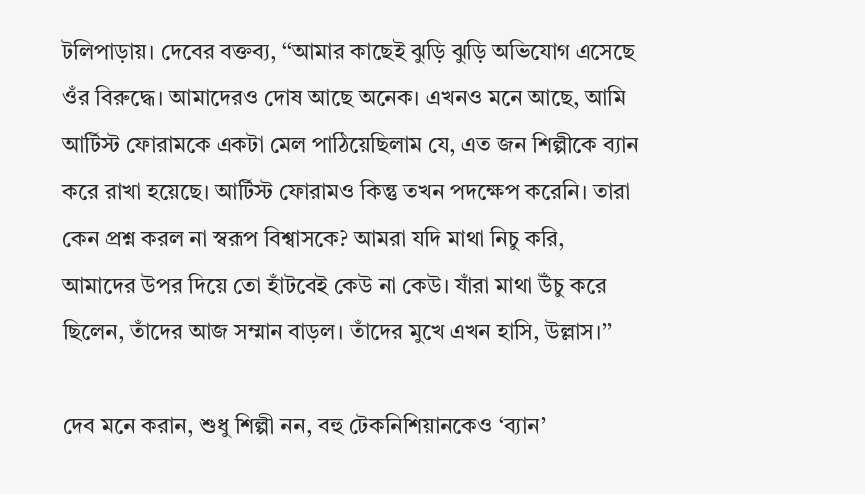টলিপাড়ায়। দেবের বক্তব্য, ‘‘আমার কাছেই ঝুড়ি ঝুড়ি অভিযোগ এসেছে ওঁর বিরুদ্ধে। আমাদেরও দোষ আছে অনেক। এখনও মনে আছে, আমি আর্টিস্ট ফোরামকে একটা মেল পাঠিয়েছিলাম যে, এত জন শিল্পীকে ব্যান করে রাখা হয়েছে। আর্টিস্ট ফোরামও কিন্তু তখন পদক্ষেপ করেনি। তারা কেন প্রশ্ন করল না স্বরূপ বিশ্বাসকে? আমরা যদি মাথা নিচু করি, আমাদের উপর দিয়ে তো হাঁটবেই কেউ না কেউ। যাঁরা মাথা উঁচু করে ছিলেন, তাঁদের আজ সম্মান বাড়ল। তাঁদের মুখে এখন হাসি, উল্লাস।’’

দেব মনে করান, শুধু শিল্পী নন, বহু টেকনিশিয়ানকেও ‘ব্যান’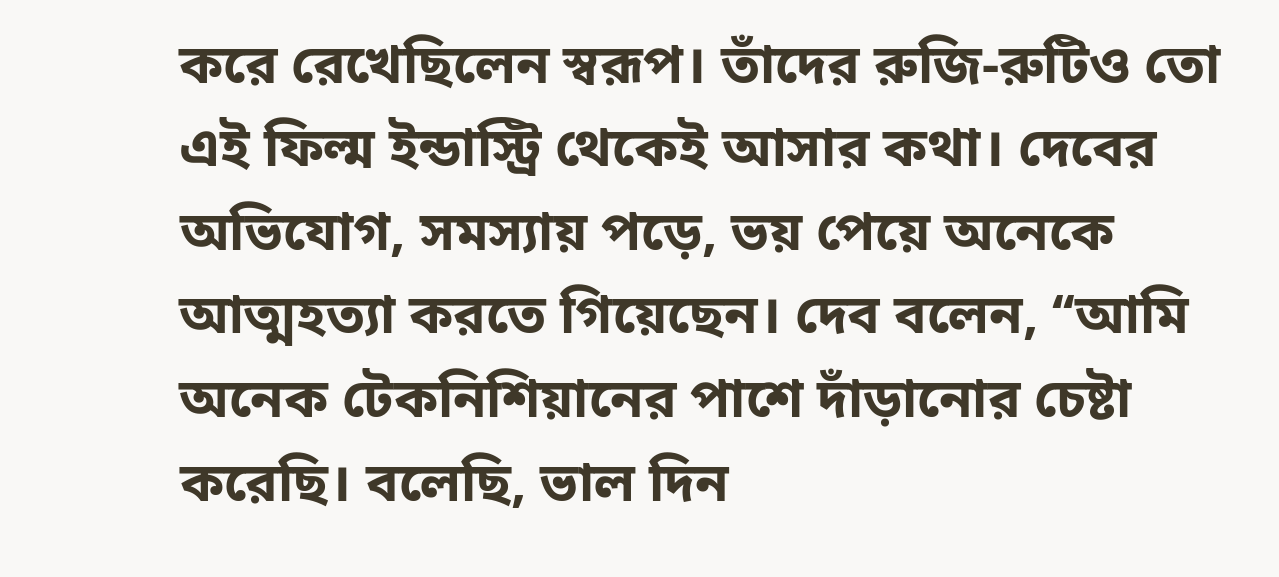করে রেখেছিলেন স্বরূপ। তাঁদের রুজি-রুটিও তো এই ফিল্ম ইন্ডাস্ট্রি থেকেই আসার কথা। দেবের অভিযোগ, সমস্যায় পড়ে, ভয় পেয়ে অনেকে আত্মহত্যা করতে গিয়েছেন। দেব বলেন, ‘‘আমি অনেক টেকনিশিয়ানের পাশে দাঁড়ানোর চেষ্টা করেছি। বলেছি, ভাল দিন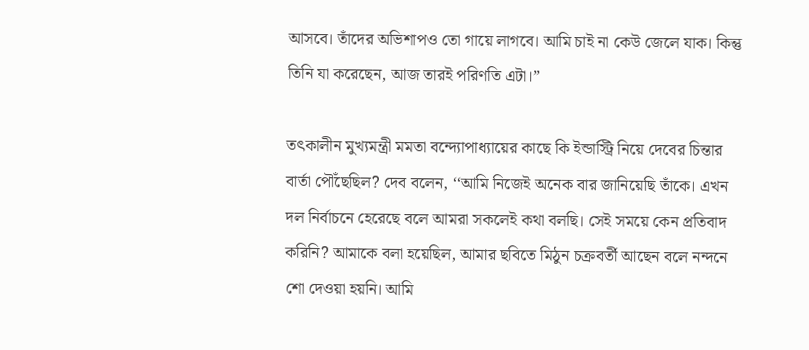আসবে। তাঁদের অভিশাপও তো গায়ে লাগবে। আমি চাই না কেউ জেলে যাক। কিন্তু তিনি যা করেছেন, আজ তারই পরিণতি এটা।’’

তৎকালীন মুখ্যমন্ত্রী মমতা বন্দ্যোপাধ্যায়ের কাছে কি ইন্ডাস্ট্রি নিয়ে দেবের চিন্তার বার্তা পৌঁছেছিল? দেব বলেন, ‘‘আমি নিজেই অনেক বার জানিয়েছি তাঁকে। এখন দল নির্বাচনে হেরেছে বলে আমরা সকলেই কথা বলছি। সেই সময়ে কেন প্রতিবাদ করিনি? আমাকে বলা হয়েছিল, আমার ছবিতে মিঠুন চক্রবর্তী আছেন বলে নন্দনে শো দেওয়া হয়নি। আমি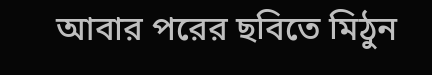আবার পরের ছবিতে মিঠুন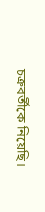চক্রবর্তীকে নিয়েছি।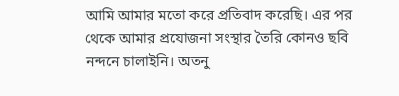আমি আমার মতো করে প্রতিবাদ করেছি। এর পর থেকে আমার প্রযোজনা সংস্থার তৈরি কোনও ছবি নন্দনে চালাইনি। অতনু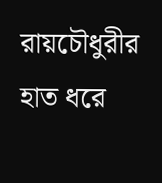রায়চৌধুরীর হাত ধরে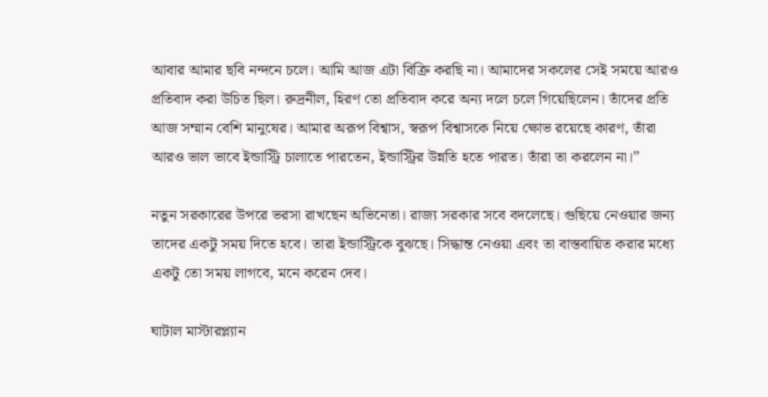আবার আমার ছবি নন্দনে চলে। আমি আজ এটা বিক্রি করছি না। আমাদের সকলের সেই সময়ে আরও প্রতিবাদ করা উচিত ছিল। রুদ্রনীল, হিরণ তো প্রতিবাদ করে অন্য দলে চলে গিয়েছিলেন। তাঁদের প্রতি আজ সম্মান বেশি মানুষের। আমার অরূপ বিশ্বাস, স্বরূপ বিশ্বাসকে নিয়ে ক্ষোভ রয়েছে কারণ, তাঁরা আরও ভাল ভাবে ইন্ডাস্ট্রি চালাতে পারতেন, ইন্ডাস্ট্রির উন্নতি হতে পারত। তাঁরা তা করলেন না।’’

নতুন সরকারের উপরে ভরসা রাখছেন অভিনেতা। রাজ্য সরকার সবে বদলেছে। গুছিয়ে নেওয়ার জন্য তাদের একটু সময় দিতে হবে। তারা ইন্ডাস্ট্রিকে বুঝছে। সিদ্ধান্ত নেওয়া এবং তা বাস্তবায়িত করার মধ্যে একটু তো সময় লাগবে, মনে করেন দেব।

ঘাটাল মাস্টারপ্ল্যান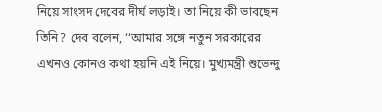নিয়ে সাংসদ দেবের দীর্ঘ লড়াই। তা নিয়ে কী ভাবছেন তিনি? দেব বলেন, ‘‘আমার সঙ্গে নতুন সরকারের এখনও কোনও কথা হয়নি এই নিয়ে। মুখ্যমন্ত্রী শুভেন্দু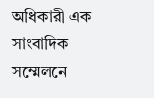অধিকারী এক সাংবাদিক সম্মেলনে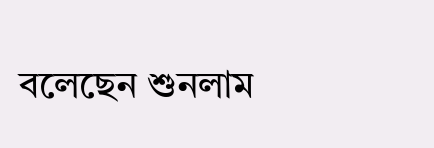বলেছেন শুনলাম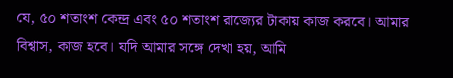যে, ৫০ শতাংশ কেন্দ্র এবং ৫০ শতাংশ রাজ্যের টাকায় কাজ করবে। আমার বিশ্বাস, কাজ হবে। যদি আমার সঙ্গে দেখা হয়, আমি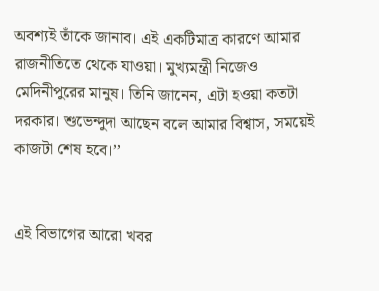অবশ্যই তাঁকে জানাব। এই একটিমাত্র কারণে আমার রাজনীতিতে থেকে যাওয়া। মুখ্যমন্ত্রী নিজেও মেদিনীপুরের মানুষ। তিনি জানেন, এটা হওয়া কতটা দরকার। শুভেন্দুদা আছেন বলে আমার বিশ্বাস, সময়েই কাজটা শেষ হবে।’’


এই বিভাগের আরো খবর